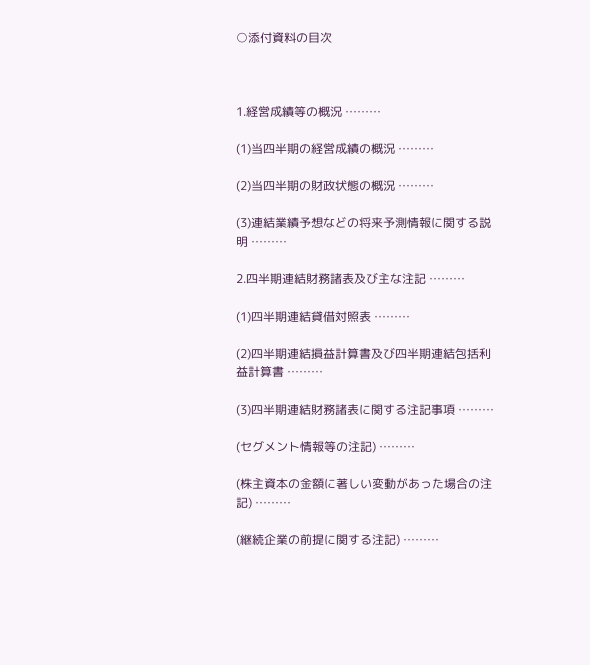○添付資料の目次



1.経営成績等の概況 ………

(1)当四半期の経営成績の概況 ………

(2)当四半期の財政状態の概況 ………

(3)連結業績予想などの将来予測情報に関する説明 ………

2.四半期連結財務諸表及び主な注記 ………

(1)四半期連結貸借対照表 ………

(2)四半期連結損益計算書及び四半期連結包括利益計算書 ………

(3)四半期連結財務諸表に関する注記事項 ………

(セグメント情報等の注記) ………

(株主資本の金額に著しい変動があった場合の注記) ………

(継続企業の前提に関する注記) ………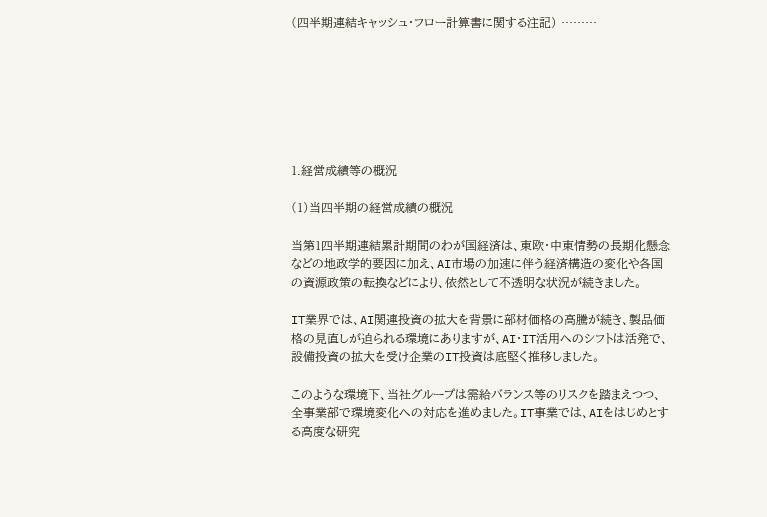(四半期連結キャッシュ・フロー計算書に関する注記) ………







1.経営成績等の概況

(1)当四半期の経営成績の概況

当第1四半期連結累計期間のわが国経済は、東欧・中東情勢の長期化懸念などの地政学的要因に加え、AI市場の加速に伴う経済構造の変化や各国の資源政策の転換などにより、依然として不透明な状況が続きました。

IT業界では、AI関連投資の拡大を背景に部材価格の高騰が続き、製品価格の見直しが迫られる環境にありますが、AI・IT活用へのシフトは活発で、設備投資の拡大を受け企業のIT投資は底堅く推移しました。

このような環境下、当社グループは需給バランス等のリスクを踏まえつつ、全事業部で環境変化への対応を進めました。IT事業では、AIをはじめとする高度な研究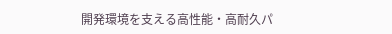開発環境を支える高性能・高耐久パ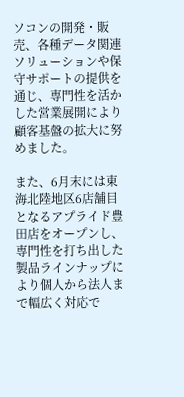ソコンの開発・販売、各種データ関連ソリューションや保守サポートの提供を通じ、専門性を活かした営業展開により顧客基盤の拡大に努めました。

また、6月末には東海北陸地区6店舗目となるアプライド豊田店をオープンし、専門性を打ち出した製品ラインナップにより個人から法人まで幅広く対応で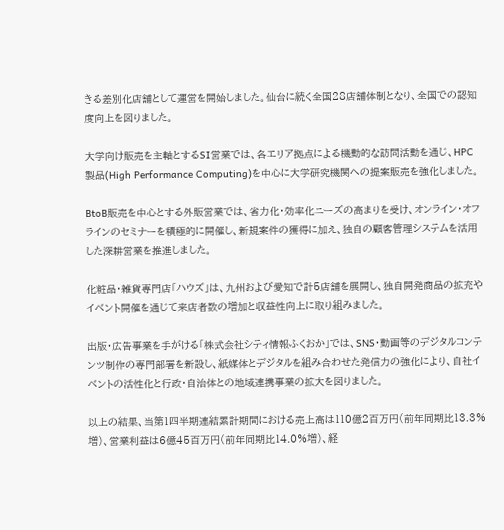きる差別化店舗として運営を開始しました。仙台に続く全国28店舗体制となり、全国での認知度向上を図りました。

大学向け販売を主軸とするSI営業では、各エリア拠点による機動的な訪問活動を通じ、HPC製品(High Performance Computing)を中心に大学研究機関への提案販売を強化しました。

BtoB販売を中心とする外販営業では、省力化・効率化ニーズの高まりを受け、オンライン・オフラインのセミナーを積極的に開催し、新規案件の獲得に加え、独自の顧客管理システムを活用した深耕営業を推進しました。

化粧品・雑貨専門店「ハウズ」は、九州および愛知で計5店舗を展開し、独自開発商品の拡充やイベント開催を通じて来店者数の増加と収益性向上に取り組みました。

出版・広告事業を手がける「株式会社シティ情報ふくおか」では、SNS・動画等のデジタルコンテンツ制作の専門部署を新設し、紙媒体とデジタルを組み合わせた発信力の強化により、自社イベントの活性化と行政・自治体との地域連携事業の拡大を図りました。

以上の結果、当第1四半期連結累計期間における売上高は110億2百万円(前年同期比13.3%増)、営業利益は6億45百万円(前年同期比14.0%増)、経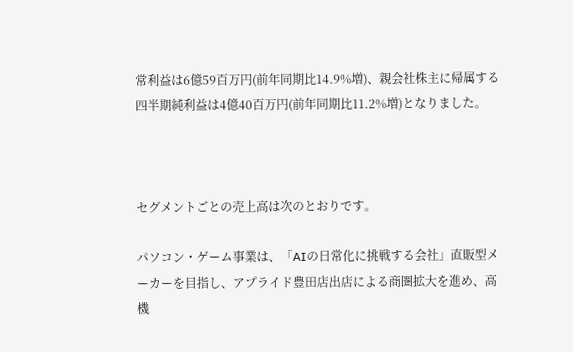常利益は6億59百万円(前年同期比14.9%増)、親会社株主に帰属する四半期純利益は4億40百万円(前年同期比11.2%増)となりました。



セグメントごとの売上高は次のとおりです。

パソコン・ゲーム事業は、「AIの日常化に挑戦する会社」直販型メーカーを目指し、アプライド豊田店出店による商圏拡大を進め、高機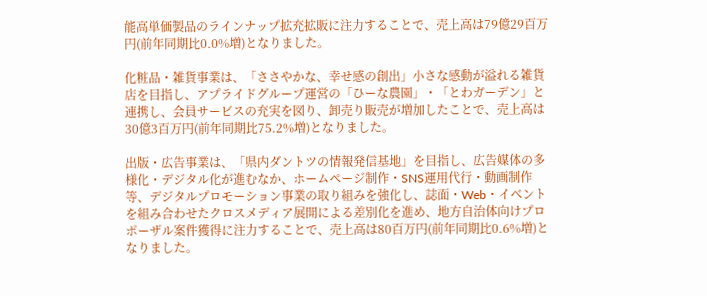能高単価製品のラインナップ拡充拡販に注力することで、売上高は79億29百万円(前年同期比0.0%増)となりました。

化粧品・雑貨事業は、「ささやかな、幸せ感の創出」小さな感動が溢れる雑貨店を目指し、アプライドグループ運営の「ひーな農園」・「とわガーデン」と連携し、会員サービスの充実を図り、卸売り販売が増加したことで、売上高は30億3百万円(前年同期比75.2%増)となりました。

出版・広告事業は、「県内ダントツの情報発信基地」を目指し、広告媒体の多様化・デジタル化が進むなか、ホームページ制作・SNS運用代行・動画制作等、デジタルプロモーション事業の取り組みを強化し、誌面・Web・イベントを組み合わせたクロスメディア展開による差別化を進め、地方自治体向けプロポーザル案件獲得に注力することで、売上高は80百万円(前年同期比0.6%増)となりました。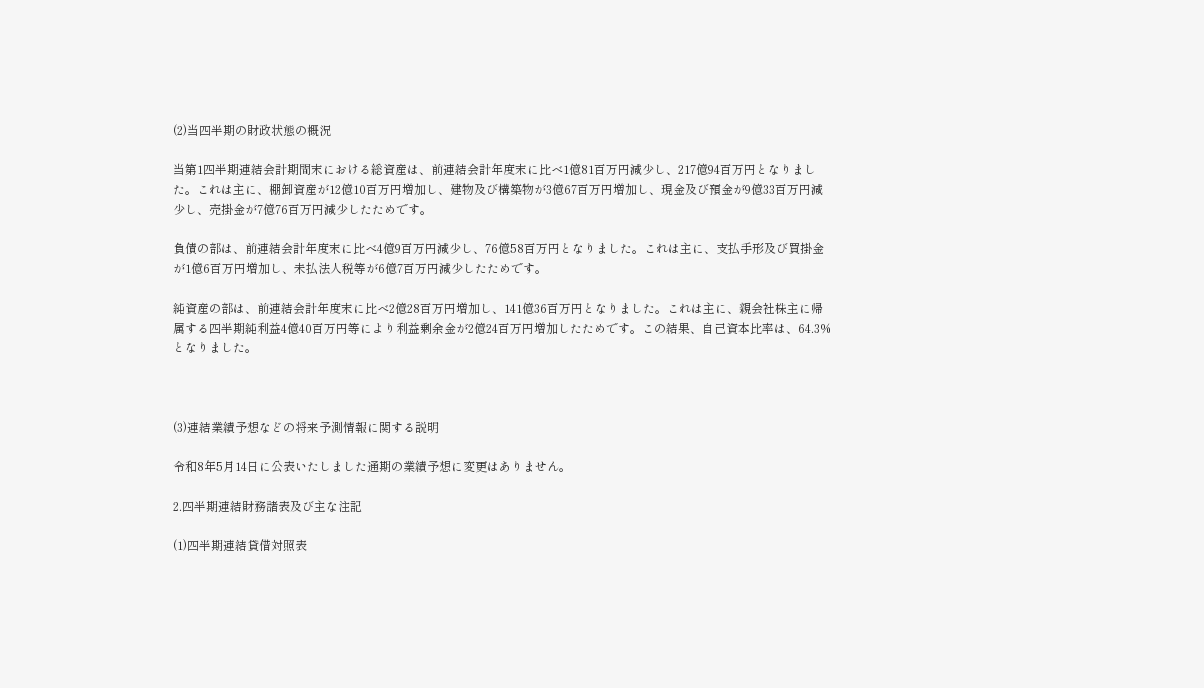(2)当四半期の財政状態の概況

当第1四半期連結会計期間末における総資産は、前連結会計年度末に比べ1億81百万円減少し、217億94百万円となりました。これは主に、棚卸資産が12億10百万円増加し、建物及び構築物が3億67百万円増加し、現金及び預金が9億33百万円減少し、売掛金が7億76百万円減少したためです。

負債の部は、前連結会計年度末に比べ4億9百万円減少し、76億58百万円となりました。これは主に、支払手形及び買掛金が1億6百万円増加し、未払法人税等が6億7百万円減少したためです。

純資産の部は、前連結会計年度末に比べ2億28百万円増加し、141億36百万円となりました。これは主に、親会社株主に帰属する四半期純利益4億40百万円等により利益剰余金が2億24百万円増加したためです。この結果、自己資本比率は、64.3%となりました。



(3)連結業績予想などの将来予測情報に関する説明

令和8年5月14日に公表いたしました通期の業績予想に変更はありません。

2.四半期連結財務諸表及び主な注記

(1)四半期連結貸借対照表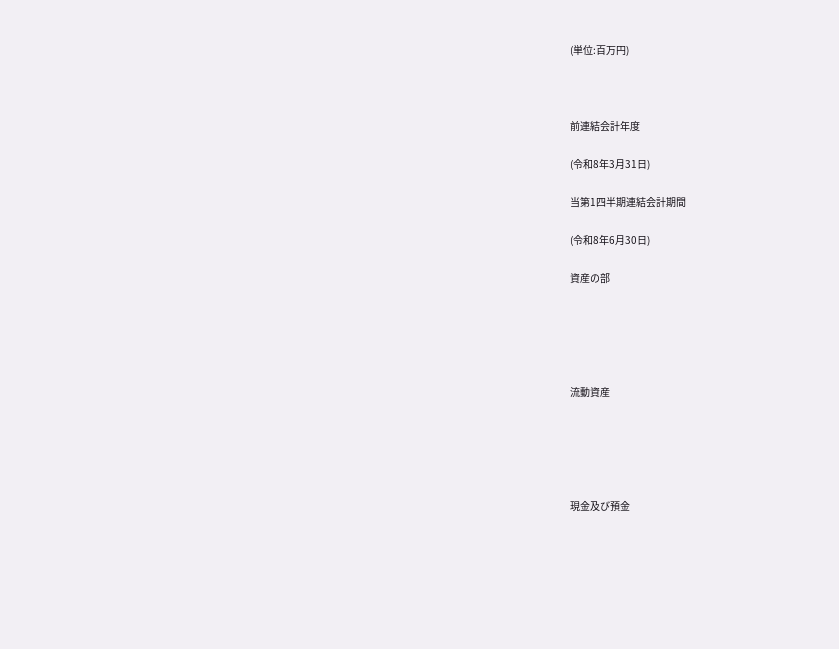(単位:百万円)



前連結会計年度

(令和8年3月31日)

当第1四半期連結会計期間

(令和8年6月30日)

資産の部





流動資産





現金及び預金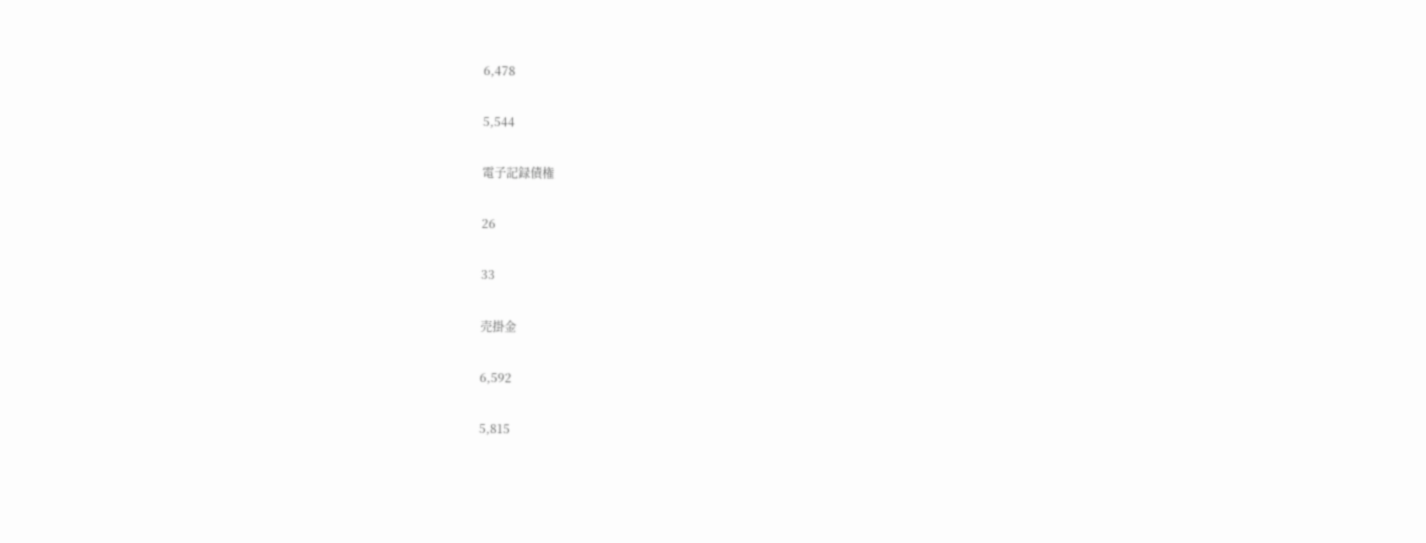6,478

5,544

電子記録債権

26

33

売掛金

6,592

5,815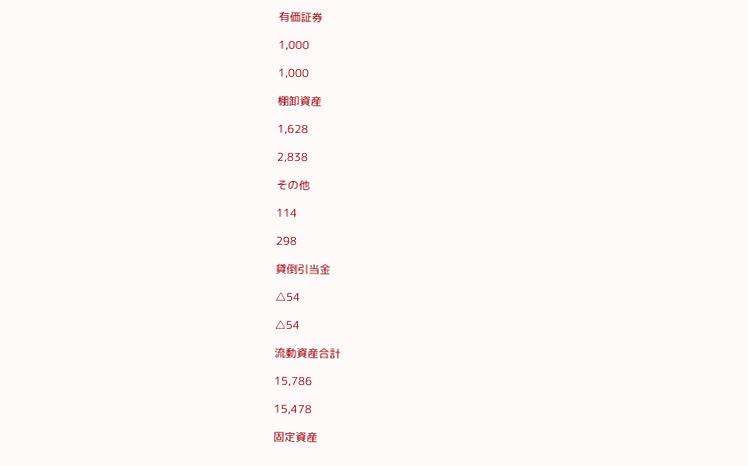有価証券

1,000

1,000

棚卸資産

1,628

2,838

その他

114

298

貸倒引当金

△54

△54

流動資産合計

15,786

15,478

固定資産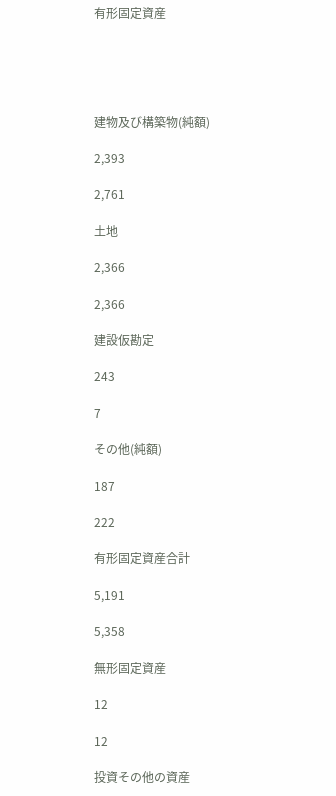有形固定資産





建物及び構築物(純額)

2,393

2,761

土地

2,366

2,366

建設仮勘定

243

7

その他(純額)

187

222

有形固定資産合計

5,191

5,358

無形固定資産

12

12

投資その他の資産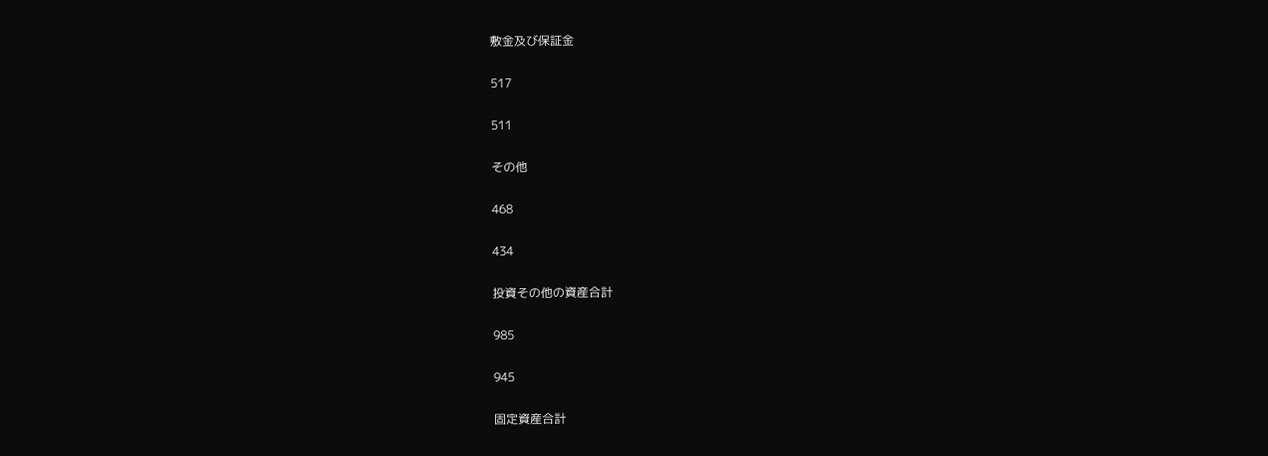敷金及び保証金

517

511

その他

468

434

投資その他の資産合計

985

945

固定資産合計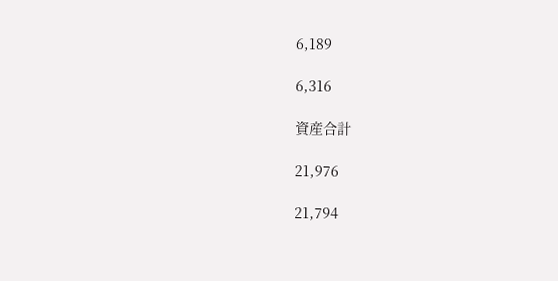6,189

6,316

資産合計

21,976

21,794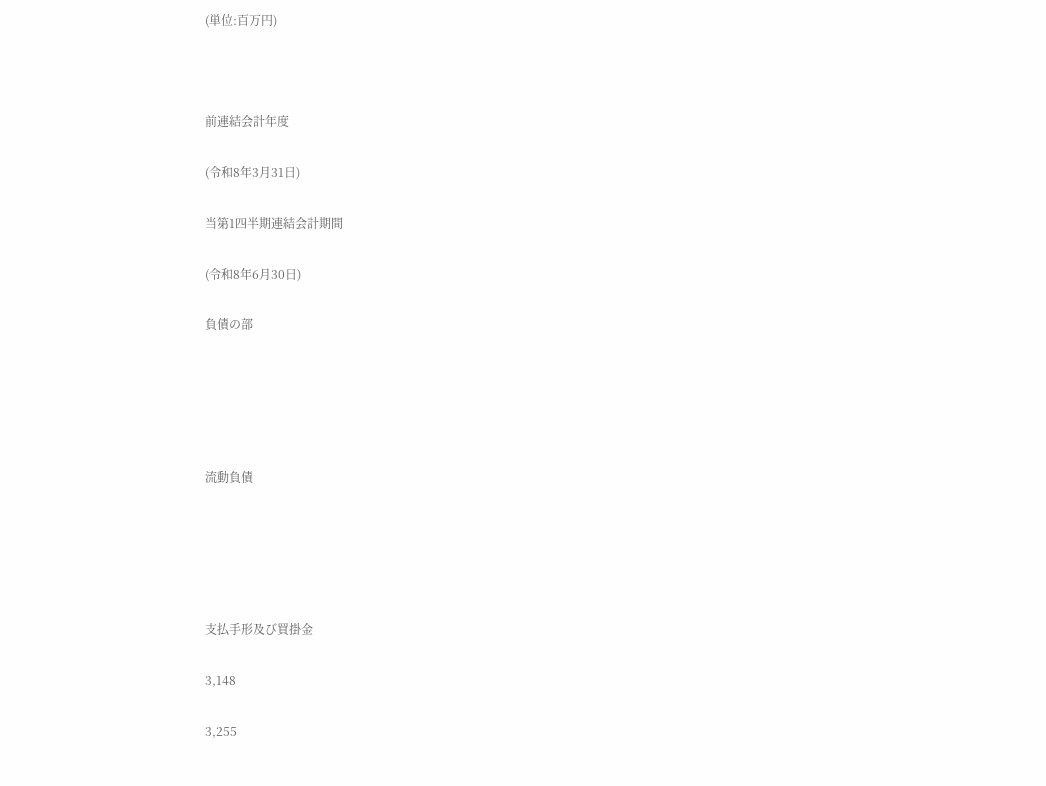(単位:百万円)



前連結会計年度

(令和8年3月31日)

当第1四半期連結会計期間

(令和8年6月30日)

負債の部





流動負債





支払手形及び買掛金

3,148

3,255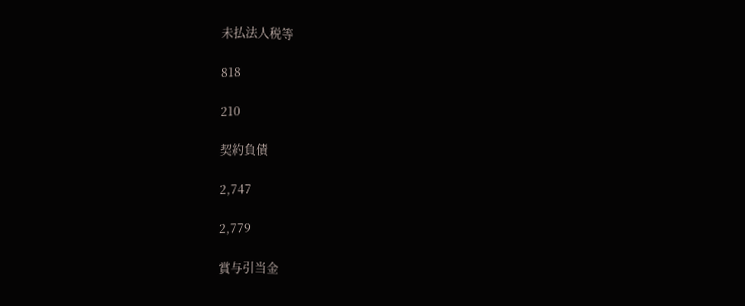未払法人税等

818

210

契約負債

2,747

2,779

賞与引当金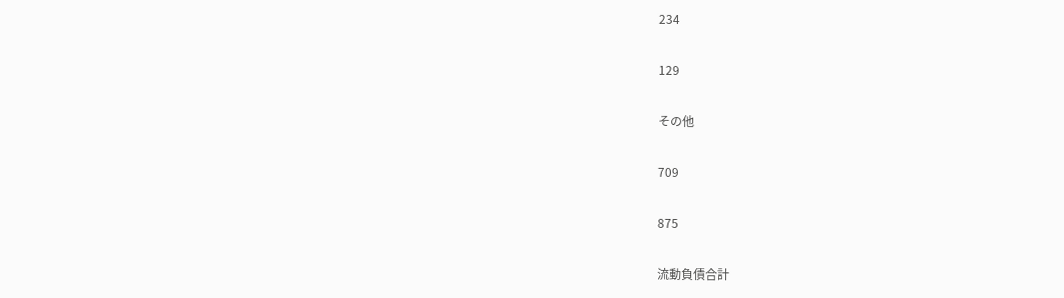234

129

その他

709

875

流動負債合計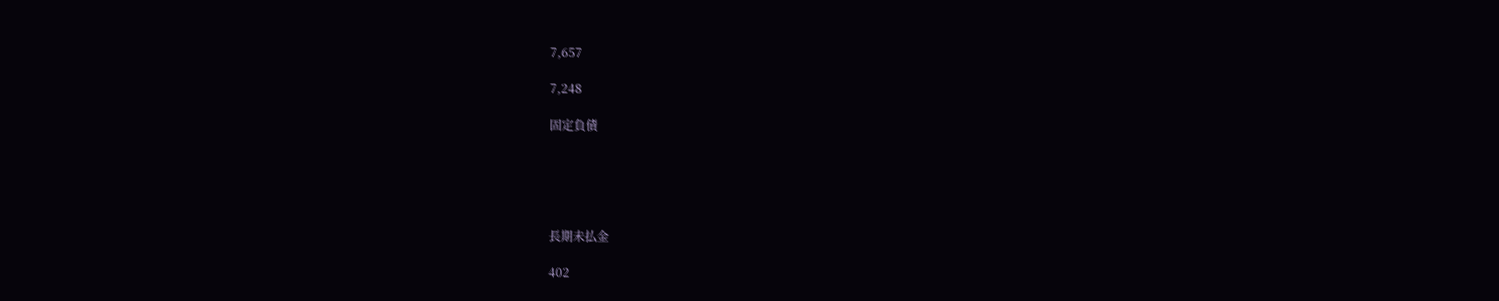7,657

7,248

固定負債





長期未払金

402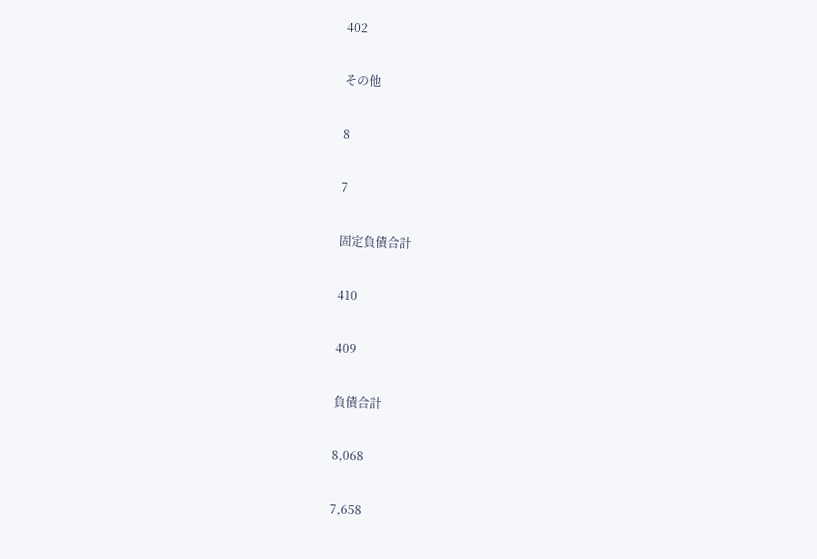402

その他

8

7

固定負債合計

410

409

負債合計

8,068

7,658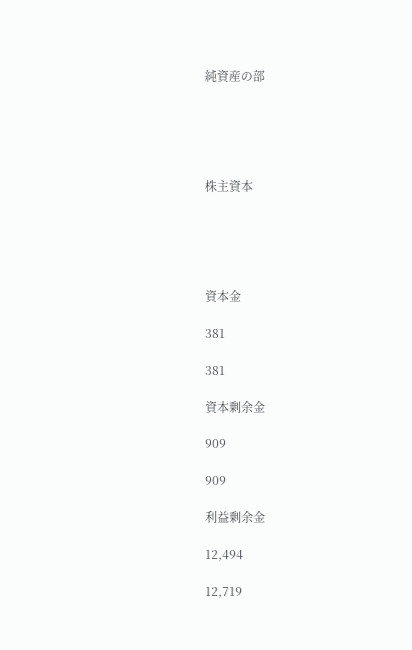純資産の部





株主資本





資本金

381

381

資本剰余金

909

909

利益剰余金

12,494

12,719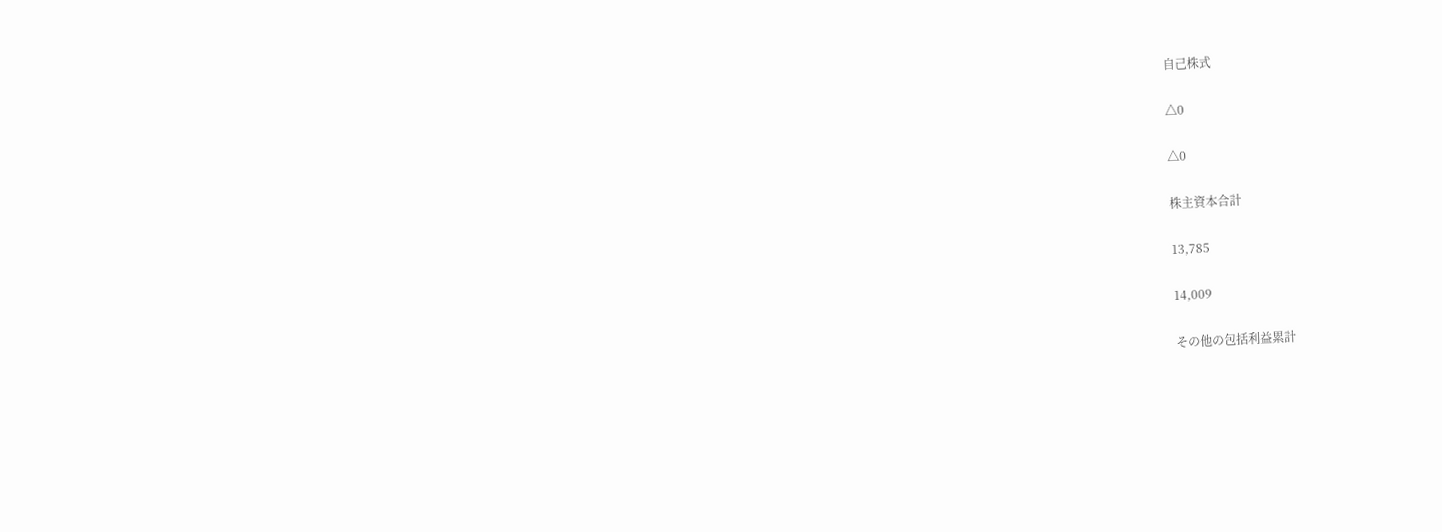自己株式

△0

△0

株主資本合計

13,785

14,009

その他の包括利益累計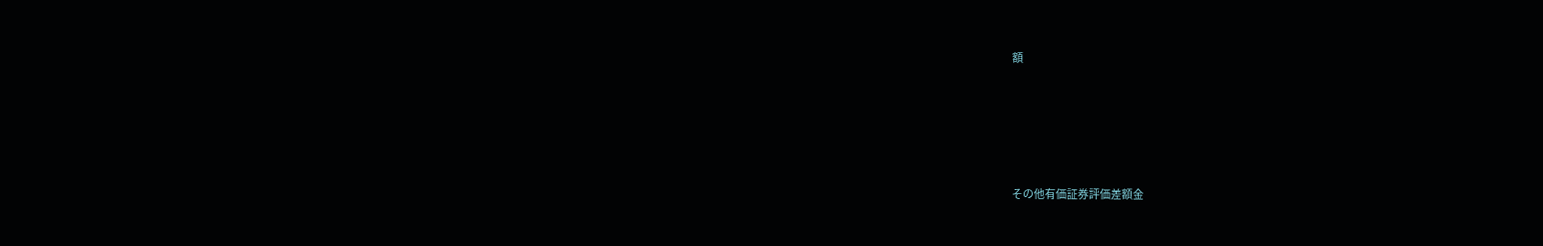額





その他有価証券評価差額金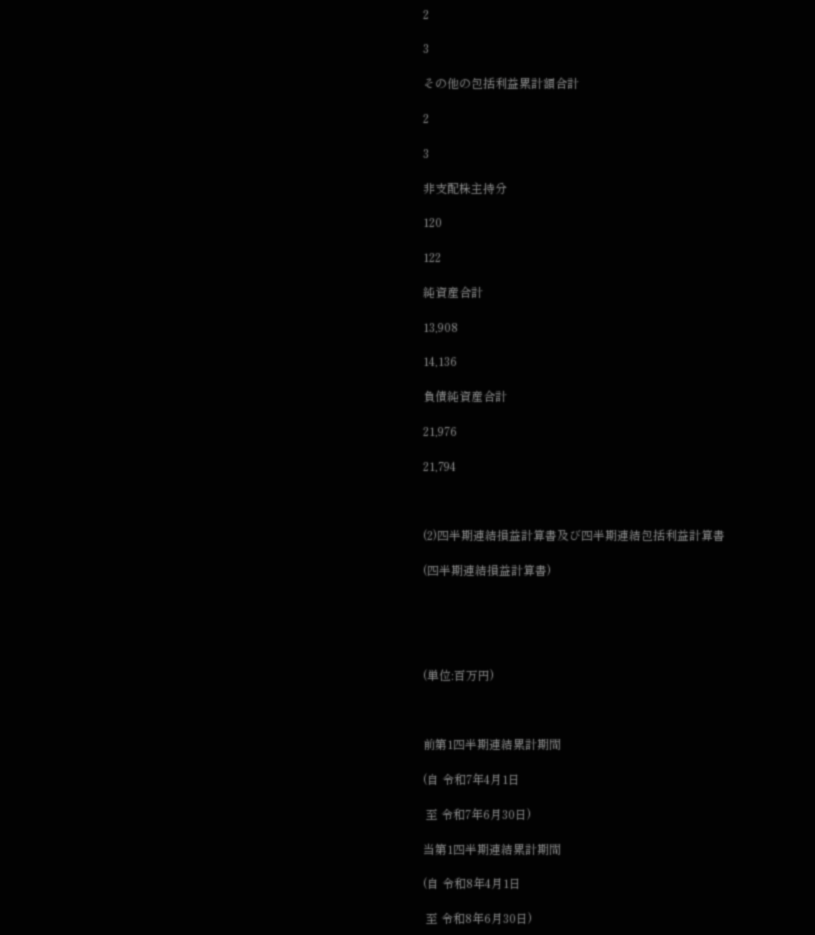2

3

その他の包括利益累計額合計

2

3

非支配株主持分

120

122

純資産合計

13,908

14,136

負債純資産合計

21,976

21,794



(2)四半期連結損益計算書及び四半期連結包括利益計算書

(四半期連結損益計算書)





(単位:百万円)



前第1四半期連結累計期間

(自 令和7年4月1日

 至 令和7年6月30日)

当第1四半期連結累計期間

(自 令和8年4月1日

 至 令和8年6月30日)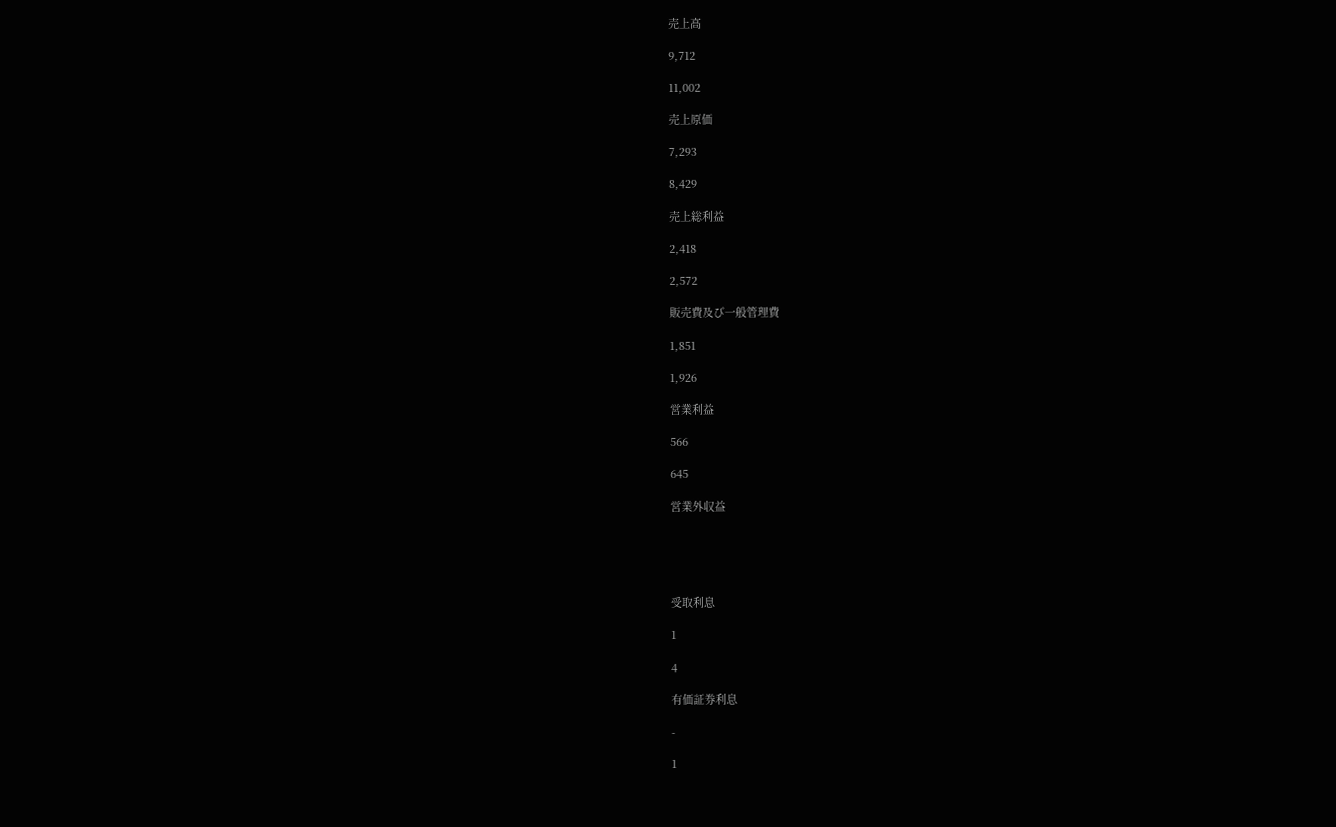売上高

9,712

11,002

売上原価

7,293

8,429

売上総利益

2,418

2,572

販売費及び一般管理費

1,851

1,926

営業利益

566

645

営業外収益





受取利息

1

4

有価証券利息

-

1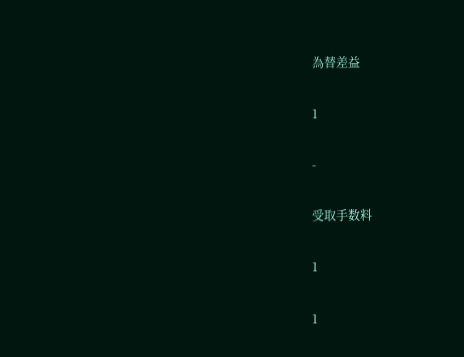為替差益

1

-

受取手数料

1

1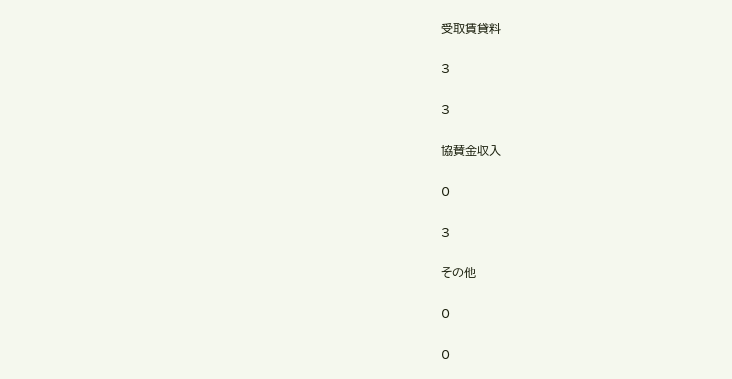受取賃貸料

3

3

協賛金収入

0

3

その他

0

0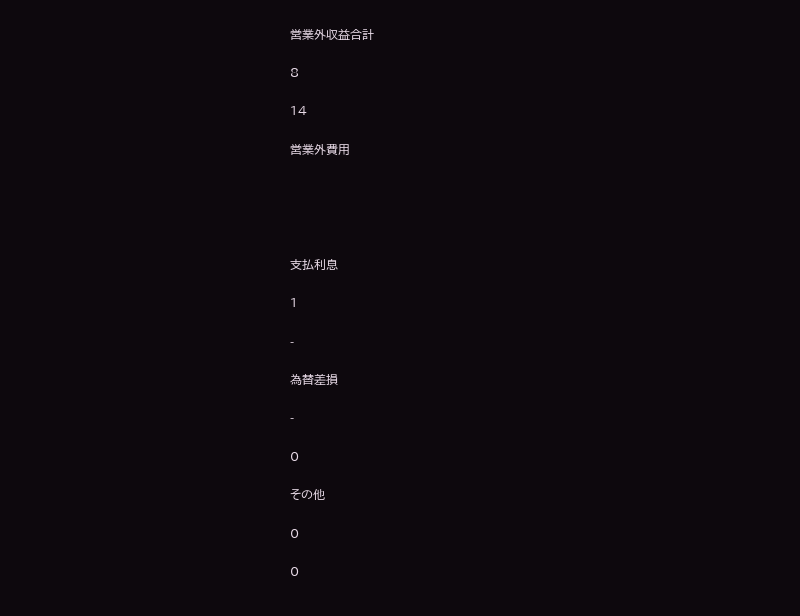営業外収益合計

8

14

営業外費用





支払利息

1

-

為替差損

-

0

その他

0

0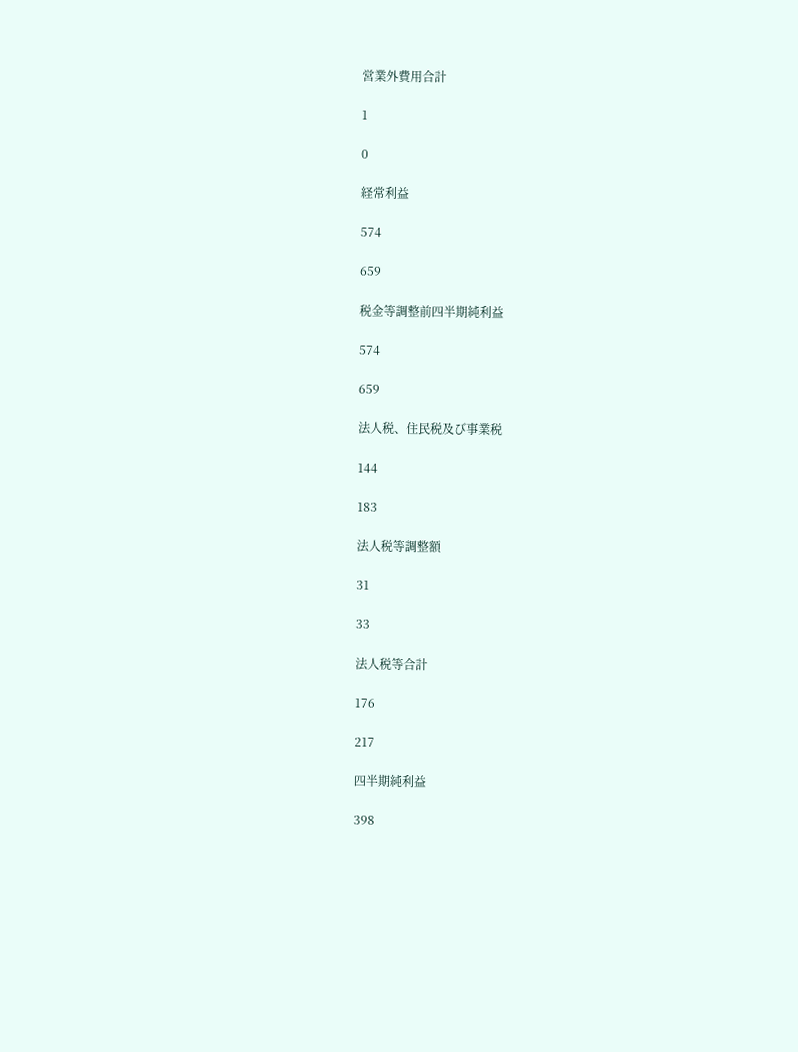営業外費用合計

1

0

経常利益

574

659

税金等調整前四半期純利益

574

659

法人税、住民税及び事業税

144

183

法人税等調整額

31

33

法人税等合計

176

217

四半期純利益

398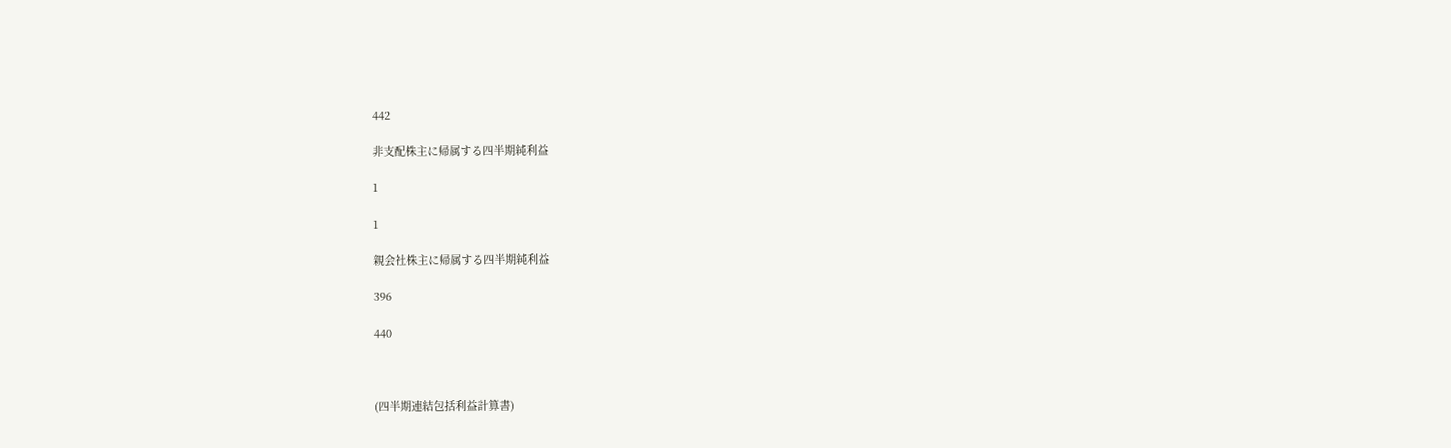442

非支配株主に帰属する四半期純利益

1

1

親会社株主に帰属する四半期純利益

396

440



(四半期連結包括利益計算書)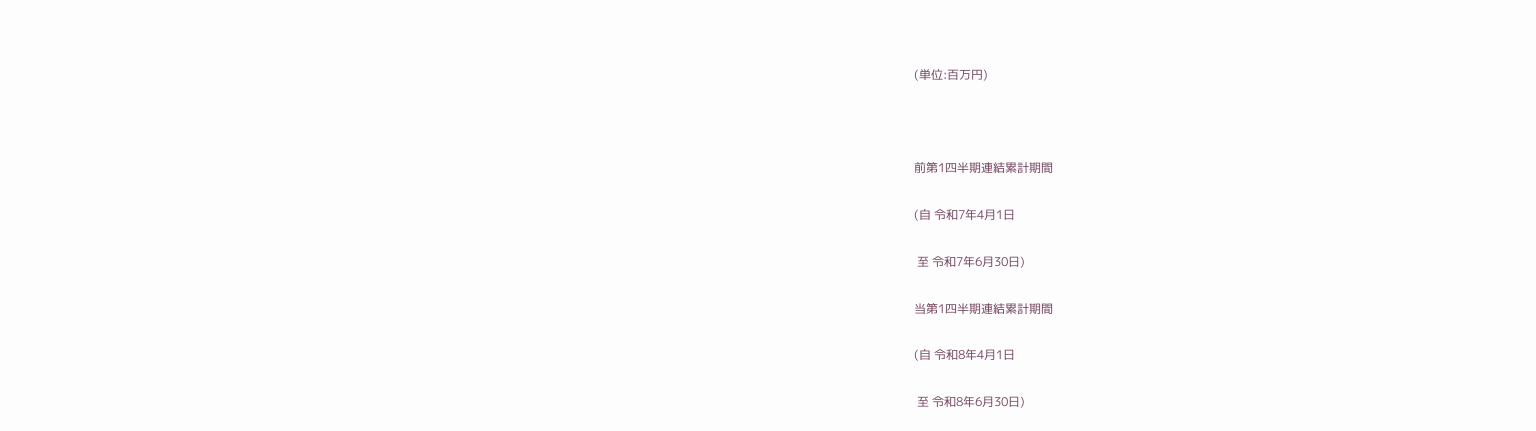(単位:百万円)



前第1四半期連結累計期間

(自 令和7年4月1日

 至 令和7年6月30日)

当第1四半期連結累計期間

(自 令和8年4月1日

 至 令和8年6月30日)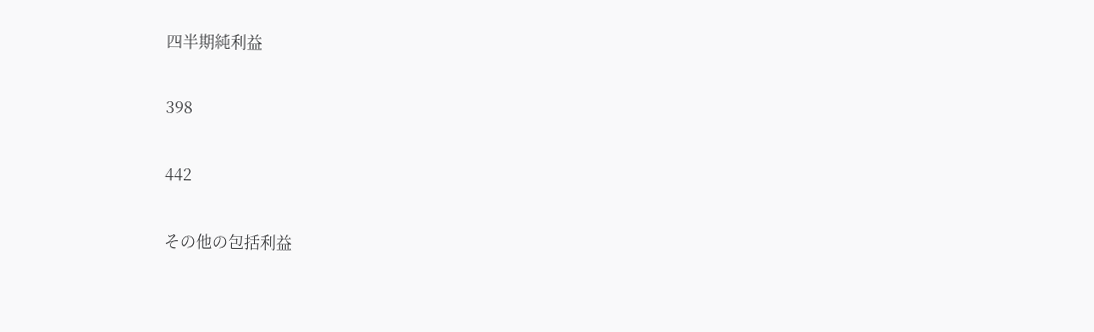四半期純利益

398

442

その他の包括利益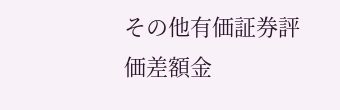その他有価証券評価差額金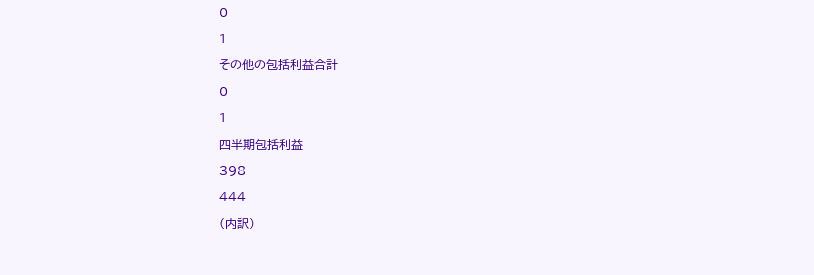0

1

その他の包括利益合計

0

1

四半期包括利益

398

444

(内訳)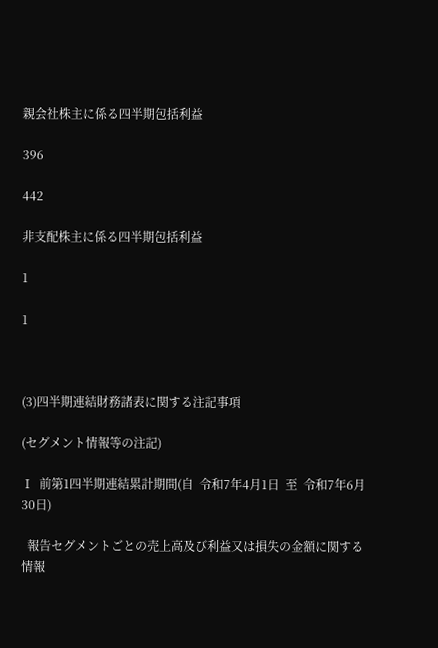親会社株主に係る四半期包括利益

396

442

非支配株主に係る四半期包括利益

1

1



(3)四半期連結財務諸表に関する注記事項

(セグメント情報等の注記)

Ⅰ  前第1四半期連結累計期間(自  令和7年4月1日  至  令和7年6月30日)

  報告セグメントごとの売上高及び利益又は損失の金額に関する情報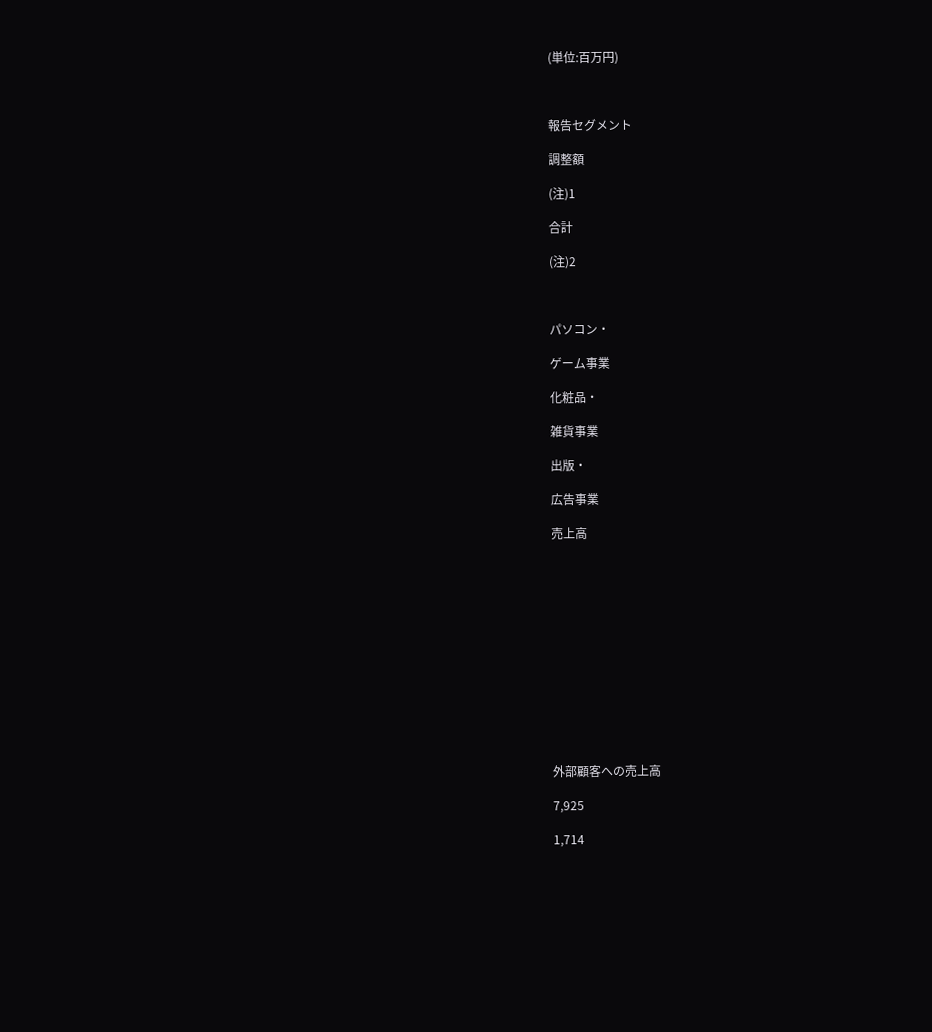(単位:百万円)



報告セグメント

調整額

(注)1

合計

(注)2



パソコン・

ゲーム事業

化粧品・

雑貨事業

出版・

広告事業

売上高













外部顧客への売上高

7,925

1,714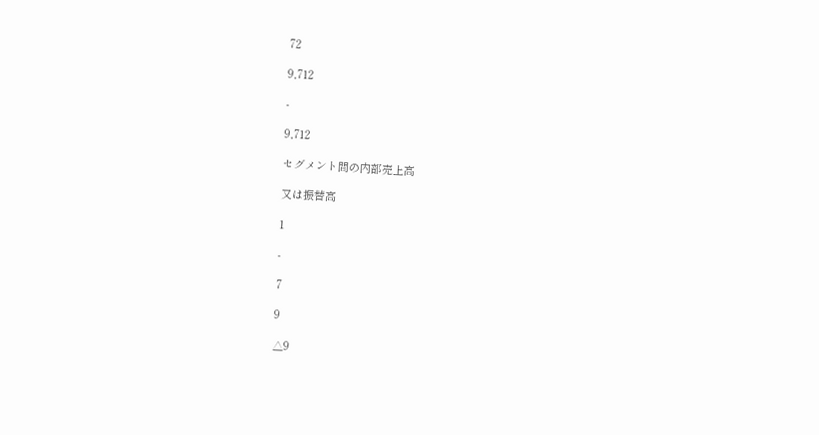72

9,712

-

9,712

セグメント間の内部売上高

又は振替高

1

-

7

9

△9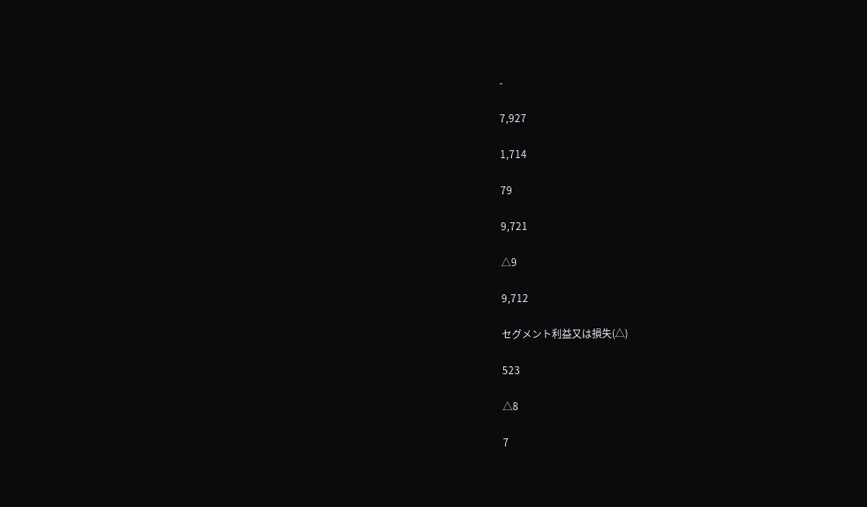-

7,927

1,714

79

9,721

△9

9,712

セグメント利益又は損失(△)

523

△8

7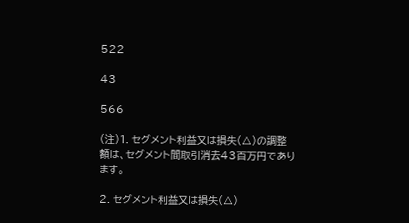522

43

566

(注)1. セグメント利益又は損失(△)の調整額は、セグメント間取引消去43百万円であります。

2. セグメント利益又は損失(△)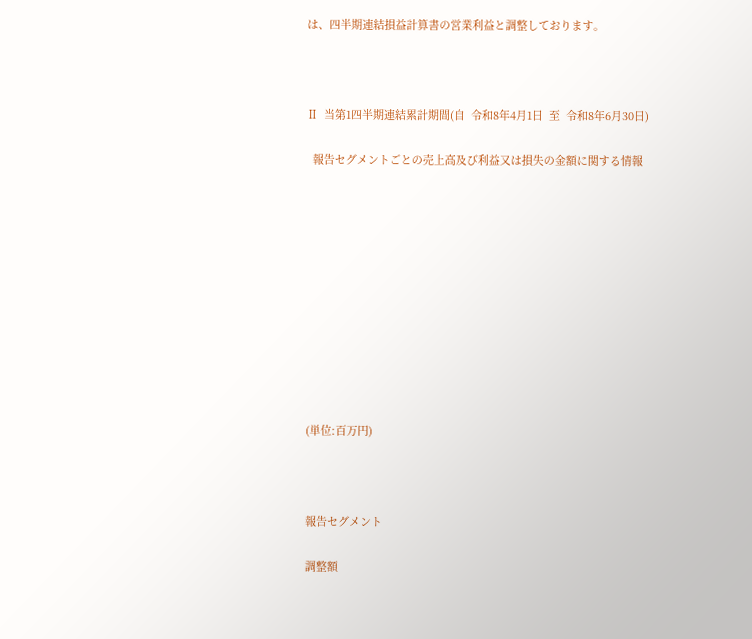は、四半期連結損益計算書の営業利益と調整しております。



Ⅱ  当第1四半期連結累計期間(自  令和8年4月1日  至  令和8年6月30日)

  報告セグメントごとの売上高及び利益又は損失の金額に関する情報











(単位:百万円)



報告セグメント

調整額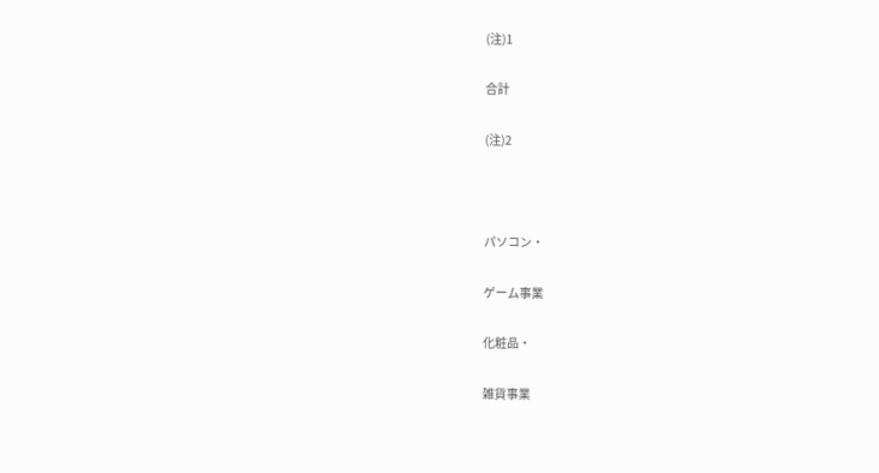(注)1

合計

(注)2



パソコン・

ゲーム事業

化粧品・

雑貨事業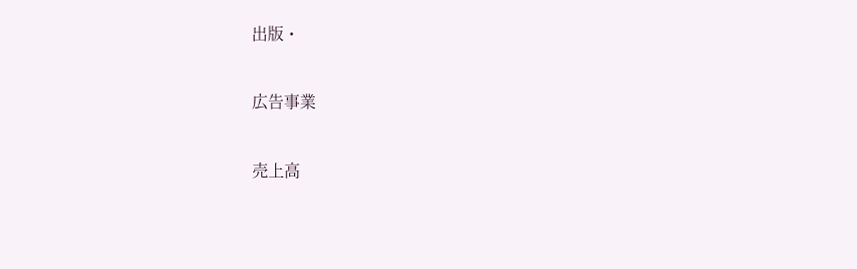出版・

広告事業

売上高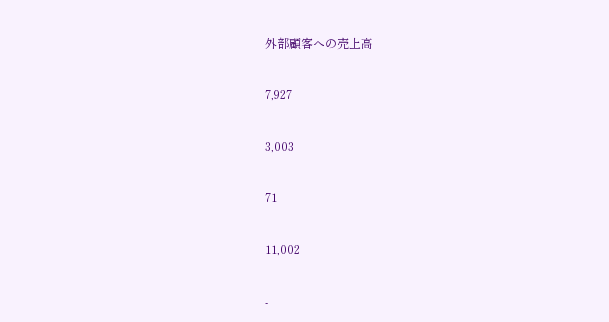外部顧客への売上高

7,927

3,003

71

11,002

-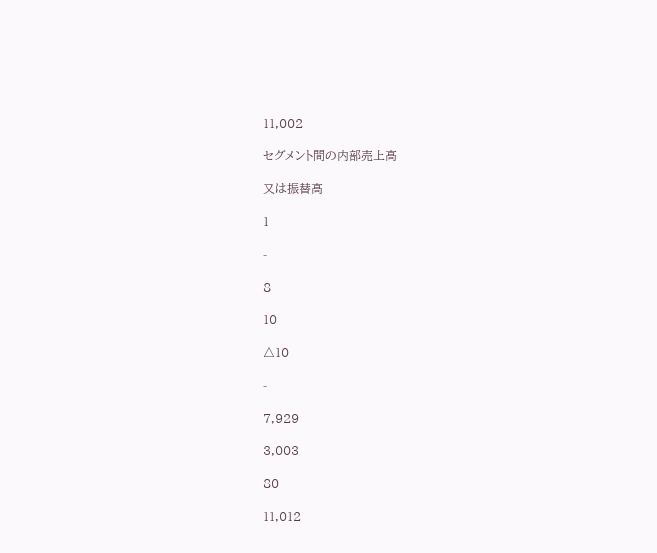11,002

セグメント間の内部売上高

又は振替高

1

-

8

10

△10

-

7,929

3,003

80

11,012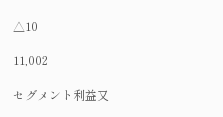△10

11,002

セグメント利益又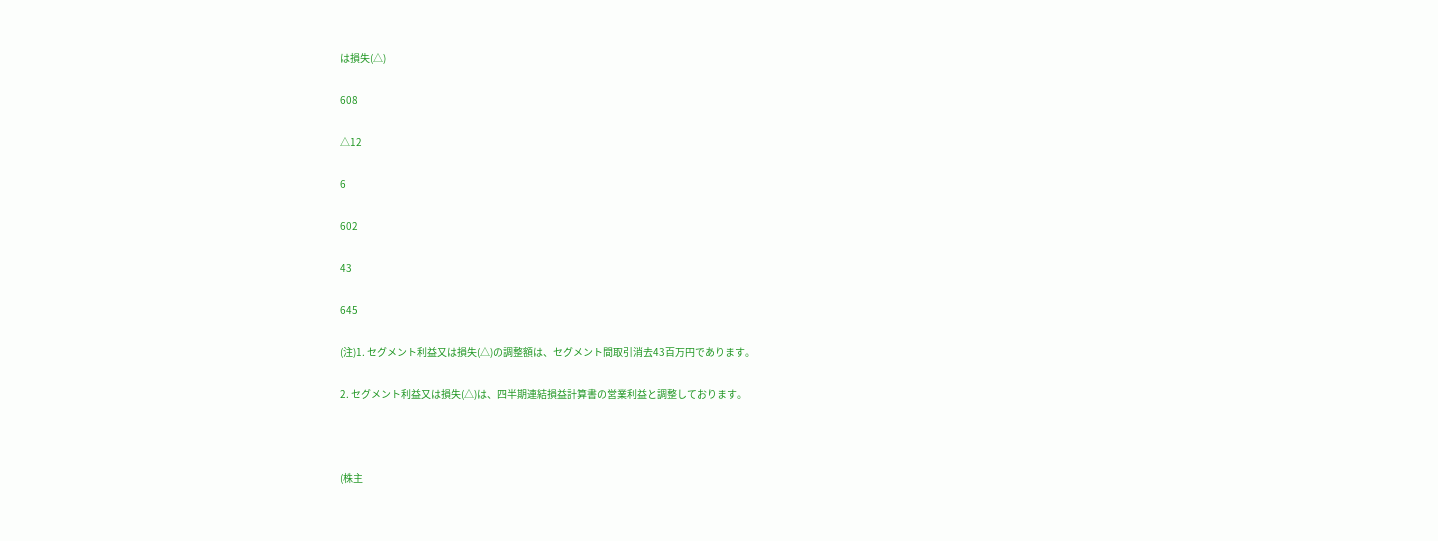は損失(△)

608

△12

6

602

43

645

(注)1. セグメント利益又は損失(△)の調整額は、セグメント間取引消去43百万円であります。

2. セグメント利益又は損失(△)は、四半期連結損益計算書の営業利益と調整しております。



(株主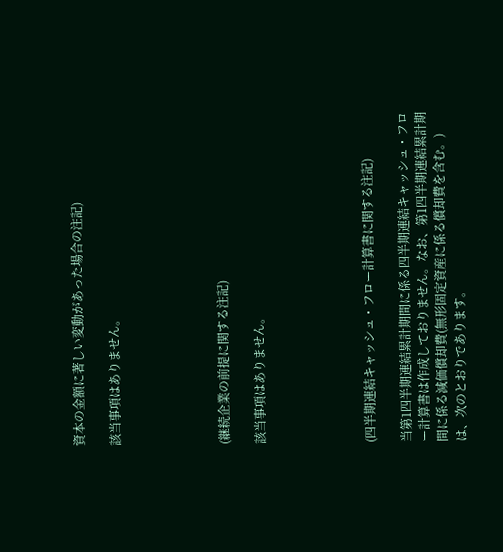資本の金額に著しい変動があった場合の注記)

該当事項はありません。





(継続企業の前提に関する注記)

該当事項はありません。





(四半期連結キャッシュ・フロー計算書に関する注記)

当第1四半期連結累計期間に係る四半期連結キャッシュ・フロー計算書は作成しておりません。なお、第1四半期連結累計期間に係る減価償却費(無形固定資産に係る償却費を含む。)は、次のとおりであります。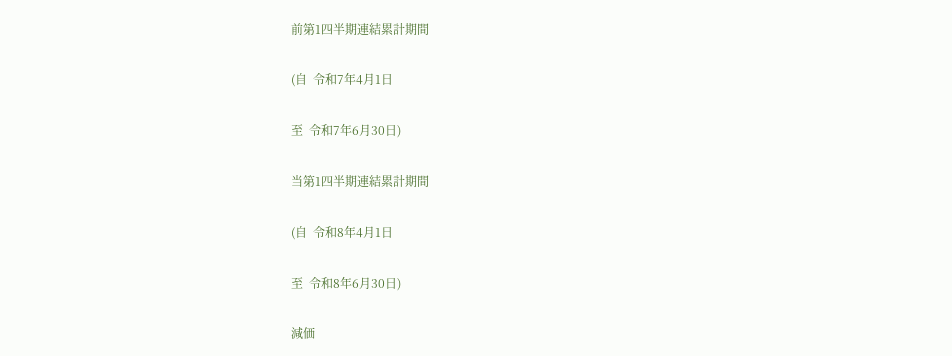前第1四半期連結累計期間

(自  令和7年4月1日

至  令和7年6月30日)

当第1四半期連結累計期間

(自  令和8年4月1日

至  令和8年6月30日)

減価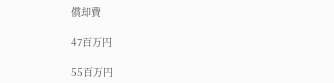償却費

47百万円

55百万円